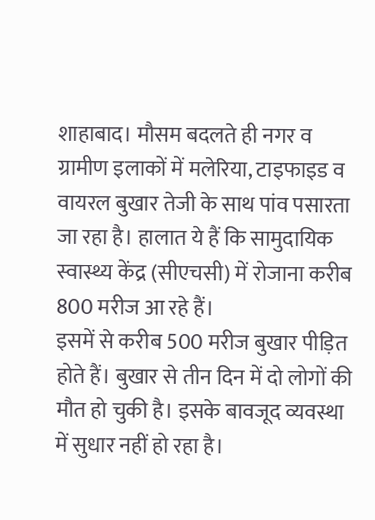शाहाबाद। मौसम बदलते ही नगर व ग्रामीण इलाकों में मलेरिया, टाइफाइड व वायरल बुखार तेजी के साथ पांव पसारता जा रहा है। हालात ये हैं कि सामुदायिक स्वास्थ्य केंद्र (सीएचसी) में रोजाना करीब 800 मरीज आ रहे हैं।
इसमें से करीब 500 मरीज बुखार पीड़ित होते हैं। बुखार से तीन दिन में दो लोगों की मौत हो चुकी है। इसके बावजूद व्यवस्था में सुधार नहीं हो रहा है।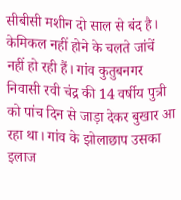सीबीसी मशीन दो साल से बंद है।
केमिकल नहीं होने के चलते जांचें नहीं हो रही हैं। गांव कुतुबनगर निवासी रवी चंद्र की 14 वर्षीय पुत्री को पांच दिन से जाड़ा देकर बुखार आ रहा था। गांव के झोलाछाप उसका इलाज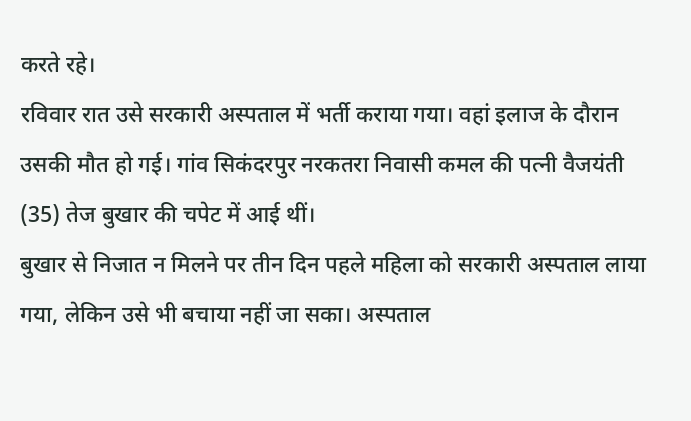करते रहे।
रविवार रात उसे सरकारी अस्पताल में भर्ती कराया गया। वहां इलाज के दौरान उसकी मौत हो गई। गांव सिकंदरपुर नरकतरा निवासी कमल की पत्नी वैजयंती (35) तेज बुखार की चपेट में आई थीं।
बुखार से निजात न मिलने पर तीन दिन पहले महिला को सरकारी अस्पताल लाया गया, लेकिन उसे भी बचाया नहीं जा सका। अस्पताल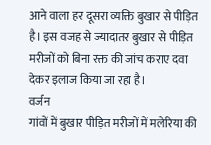आने वाला हर दूसरा व्यक्ति बुखार से पीड़ित है। इस वजह से ज्यादातर बुखार से पीड़ित मरीजों को बिना रक्त की जांच कराए दवा देकर इलाज किया जा रहा है।
वर्जन
गांवों में बुखार पीड़ित मरीजों में मलेरिया की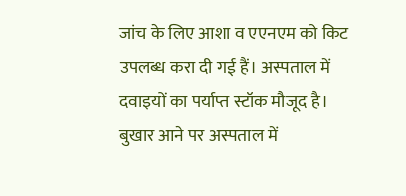जांच के लिए आशा व एएनएम को किट उपलब्ध करा दी गई हैं। अस्पताल में दवाइयों का पर्याप्त स्टॉक मौजूद है। बुखार आने पर अस्पताल में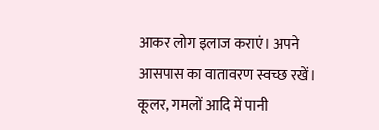आकर लोग इलाज कराएं। अपने आसपास का वातावरण स्वच्छ रखें। कूलर, गमलों आदि में पानी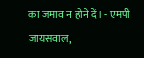का जमाव न होने दें। - एमपी जायसवाल,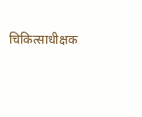चिकित्साधीक्षक